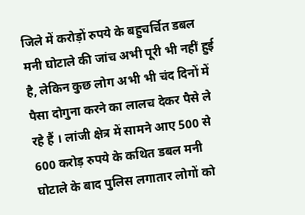जिले में करोड़ों रुपये के बहुचर्चित डबल मनी घोटाले की जांच अभी पूरी भी नहीं हुई है, लेकिन कुछ लोग अभी भी चंद दिनों में पैसा दोगुना करने का लालच देकर पैसे ले रहे हैं । लांजी क्षेत्र में सामने आए 500 से 600 करोड़ रुपये के कथित डबल मनी घोटाले के बाद पुलिस लगातार लोगों को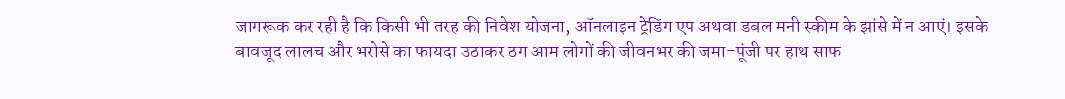जागरूक कर रही है कि किसी भी तरह की निवेश योजना, ऑनलाइन ट्रेडिंग एप अथवा डबल मनी स्कीम के झांसे में न आएं। इसके बावजूद लालच और भरोसे का फायदा उठाकर ठग आम लोगों की जीवनभर की जमा-पूंजी पर हाथ साफ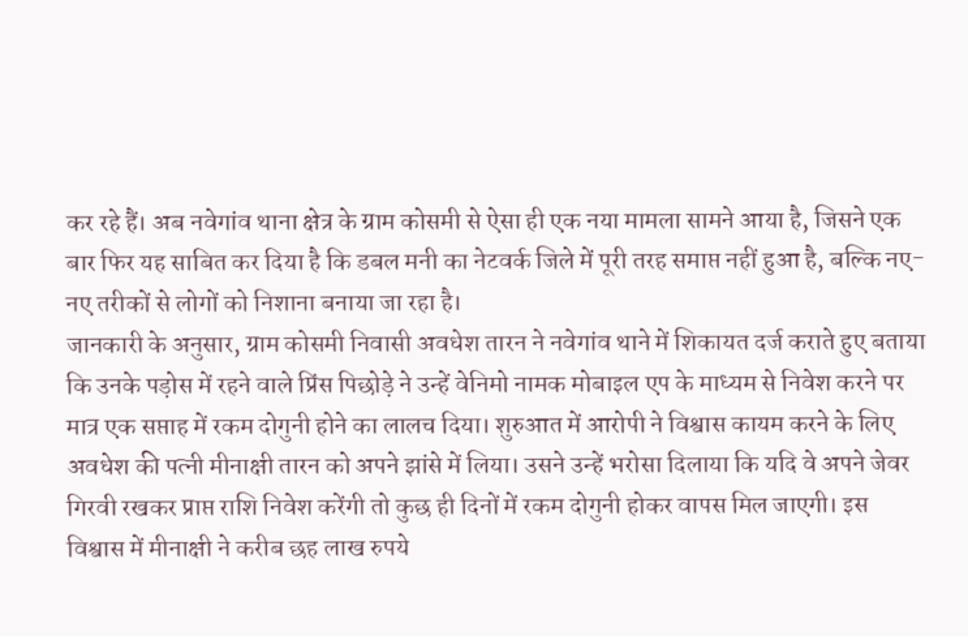कर रहे हैं। अब नवेगांव थाना क्षेत्र के ग्राम कोसमी से ऐसा ही एक नया मामला सामने आया है, जिसने एक बार फिर यह साबित कर दिया है कि डबल मनी का नेटवर्क जिले में पूरी तरह समाप्त नहीं हुआ है, बल्कि नए-नए तरीकों से लोगों को निशाना बनाया जा रहा है।
जानकारी के अनुसार, ग्राम कोसमी निवासी अवधेश तारन ने नवेगांव थाने में शिकायत दर्ज कराते हुए बताया कि उनके पड़ोस में रहने वाले प्रिंस पिछोड़े ने उन्हें वेनिमो नामक मोबाइल एप के माध्यम से निवेश करने पर मात्र एक सप्ताह में रकम दोगुनी होने का लालच दिया। शुरुआत में आरोपी ने विश्वास कायम करने के लिए अवधेश की पत्नी मीनाक्षी तारन को अपने झांसे में लिया। उसने उन्हें भरोसा दिलाया कि यदि वे अपने जेवर गिरवी रखकर प्राप्त राशि निवेश करेंगी तो कुछ ही दिनों में रकम दोगुनी होकर वापस मिल जाएगी। इस विश्वास में मीनाक्षी ने करीब छह लाख रुपये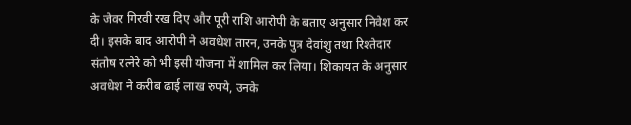के जेवर गिरवी रख दिए और पूरी राशि आरोपी के बताए अनुसार निवेश कर दी। इसके बाद आरोपी ने अवधेश तारन, उनके पुत्र देवांशु तथा रिश्तेदार संतोष रत्नेरे को भी इसी योजना में शामिल कर लिया। शिकायत के अनुसार अवधेश ने करीब ढाई लाख रुपये, उनके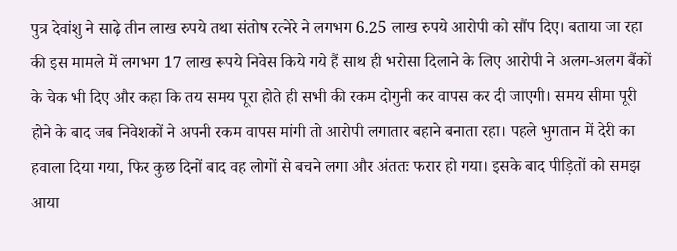पुत्र देवांशु ने साढ़े तीन लाख रुपये तथा संतोष रत्नेरे ने लगभग 6.25 लाख रुपये आरोपी को सौंप दिए। बताया जा रहा की इस मामले में लगभग 17 लाख रूपये निवेस किये गये हैं साथ ही भरोसा दिलाने के लिए आरोपी ने अलग-अलग बैंकों के चेक भी दिए और कहा कि तय समय पूरा होते ही सभी की रकम दोगुनी कर वापस कर दी जाएगी। समय सीमा पूरी होने के बाद जब निवेशकों ने अपनी रकम वापस मांगी तो आरोपी लगातार बहाने बनाता रहा। पहले भुगतान में देरी का हवाला दिया गया, फिर कुछ दिनों बाद वह लोगों से बचने लगा और अंततः फरार हो गया। इसके बाद पीड़ितों को समझ आया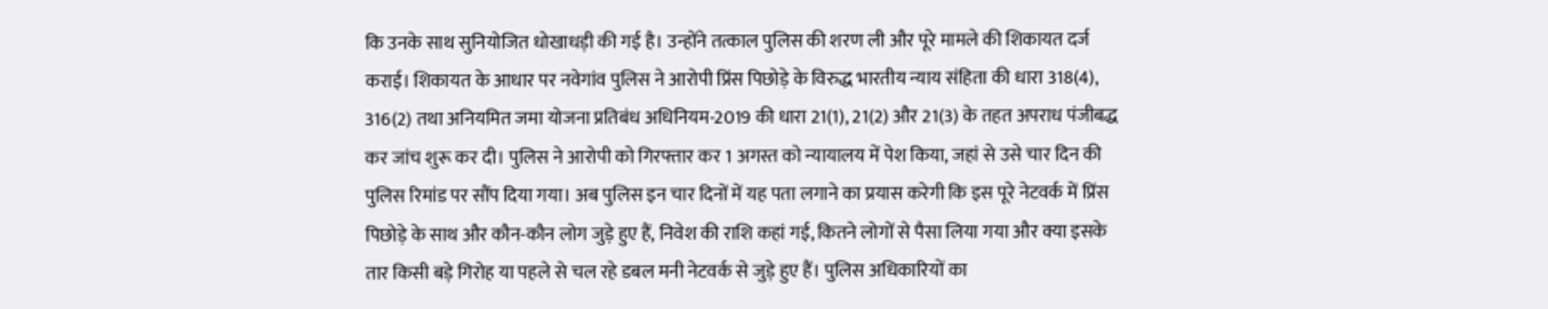कि उनके साथ सुनियोजित धोखाधड़ी की गई है। उन्होंने तत्काल पुलिस की शरण ली और पूरे मामले की शिकायत दर्ज कराई। शिकायत के आधार पर नवेगांव पुलिस ने आरोपी प्रिंस पिछोड़े के विरुद्ध भारतीय न्याय संहिता की धारा 318(4), 316(2) तथा अनियमित जमा योजना प्रतिबंध अधिनियम-2019 की धारा 21(1), 21(2) और 21(3) के तहत अपराध पंजीबद्ध कर जांच शुरू कर दी। पुलिस ने आरोपी को गिरफ्तार कर 1 अगस्त को न्यायालय में पेश किया, जहां से उसे चार दिन की पुलिस रिमांड पर सौंप दिया गया। अब पुलिस इन चार दिनों में यह पता लगाने का प्रयास करेगी कि इस पूरे नेटवर्क में प्रिंस पिछोड़े के साथ और कौन-कौन लोग जुड़े हुए हैं, निवेश की राशि कहां गई, कितने लोगों से पैसा लिया गया और क्या इसके तार किसी बड़े गिरोह या पहले से चल रहे डबल मनी नेटवर्क से जुड़े हुए हैं। पुलिस अधिकारियों का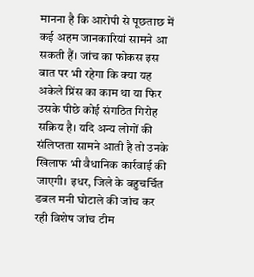मानना है कि आरोपी से पूछताछ में कई अहम जानकारियां सामने आ सकती हैं। जांच का फोकस इस बात पर भी रहेगा कि क्या यह अकेले प्रिंस का काम था या फिर उसके पीछे कोई संगठित गिरोह सक्रिय है। यदि अन्य लोगों की संलिप्तता सामने आती है तो उनके खिलाफ भी वैधानिक कार्रवाई की जाएगी। इधर, जिले के बहुचर्चित डबल मनी घोटाले की जांच कर रही विशेष जांच टीम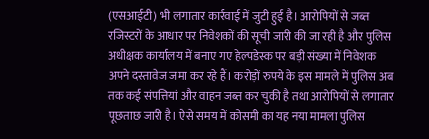(एसआईटी) भी लगातार कार्रवाई में जुटी हुई है। आरोपियों से जब्त रजिस्टरों के आधार पर निवेशकों की सूची जारी की जा रही है और पुलिस अधीक्षक कार्यालय में बनाए गए हेल्पडेस्क पर बड़ी संख्या में निवेशक अपने दस्तावेज जमा कर रहे हैं। करोड़ों रुपये के इस मामले में पुलिस अब तक कई संपत्तियां और वाहन जब्त कर चुकी है तथा आरोपियों से लगातार पूछताछ जारी है। ऐसे समय में कोसमी का यह नया मामला पुलिस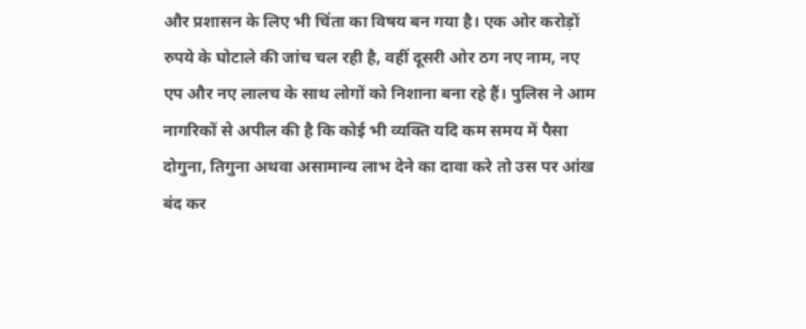और प्रशासन के लिए भी चिंता का विषय बन गया है। एक ओर करोड़ों रुपये के घोटाले की जांच चल रही है, वहीं दूसरी ओर ठग नए नाम, नए एप और नए लालच के साथ लोगों को निशाना बना रहे हैं। पुलिस ने आम नागरिकों से अपील की है कि कोई भी व्यक्ति यदि कम समय में पैसा दोगुना, तिगुना अथवा असामान्य लाभ देने का दावा करे तो उस पर आंख बंद कर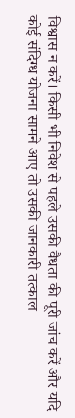विश्वास न करें। किसी भी निवेश से पहले उसकी वैधता की पूरी जांच करें और यदि कोई संदिग्ध योजना सामने आए तो उसकी जानकारी तत्काल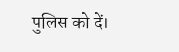पुलिस को दें।